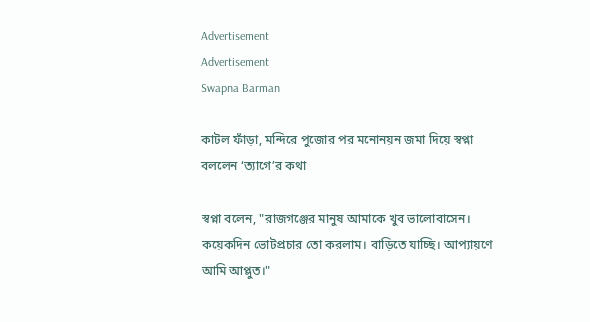Advertisement
Advertisement
Swapna Barman

কাটল ফাঁড়া, মন্দিরে পুজোর পর মনোনয়ন জমা দিয়ে স্বপ্না বললেন ‘ত্যাগে’র কথা

স্বপ্না বলেন, "রাজগঞ্জের মানুষ আমাকে খুব ভালোবাসেন। কয়েকদিন ভোটপ্রচার তো করলাম। বাড়িতে যাচ্ছি। আপ্যায়ণে আমি আপ্লুত।"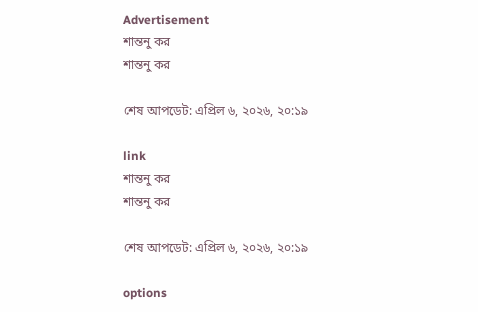Advertisement
শান্তনু কর
শান্তনু কর

শেষ আপডেট: এপ্রিল ৬, ২০২৬, ২০:১৯

link
শান্তনু কর
শান্তনু কর

শেষ আপডেট: এপ্রিল ৬, ২০২৬, ২০:১৯

options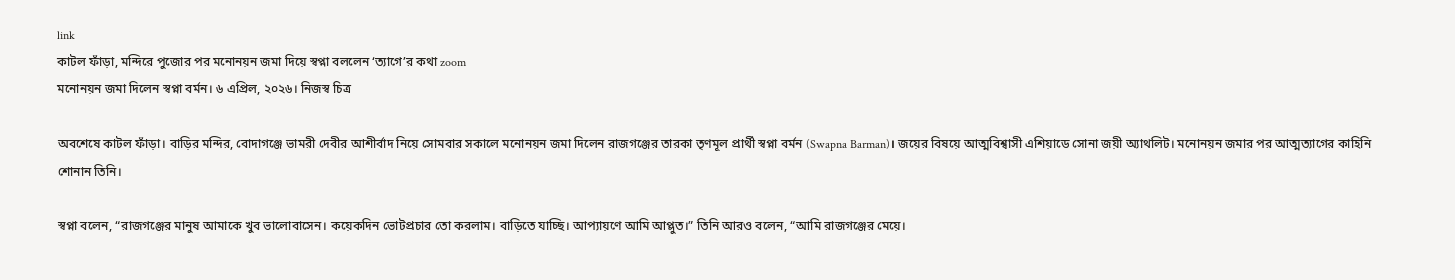link
কাটল ফাঁড়া, মন্দিরে পুজোর পর মনোনয়ন জমা দিয়ে স্বপ্না বললেন ‘ত্যাগে’র কথা zoom
মনোনয়ন জমা দিলেন স্বপ্না বর্মন। ৬ এপ্রিল, ২০২৬। নিজস্ব চিত্র

অবশেষে কাটল ফাঁড়া। বাড়ির মন্দির, বোদাগঞ্জে ভামরী দেবীর আশীর্বাদ নিয়ে সোমবার সকালে মনোনয়ন জমা দিলেন রাজগঞ্জের তারকা তৃণমূল প্রার্থী স্বপ্না বর্মন (Swapna Barman)। জয়ের বিষয়ে আত্মবিশ্বাসী এশিয়াডে সোনা জয়ী অ্যাথলিট। মনোনয়ন জমার পর আত্মত্যাগের কাহিনি শোনান তিনি।

স্বপ্না বলেন, “রাজগঞ্জের মানুষ আমাকে খুব ভালোবাসেন। কয়েকদিন ভোটপ্রচার তো করলাম। বাড়িতে যাচ্ছি। আপ্যায়ণে আমি আপ্লুত।” তিনি আরও বলেন, “আমি রাজগঞ্জের মেয়ে।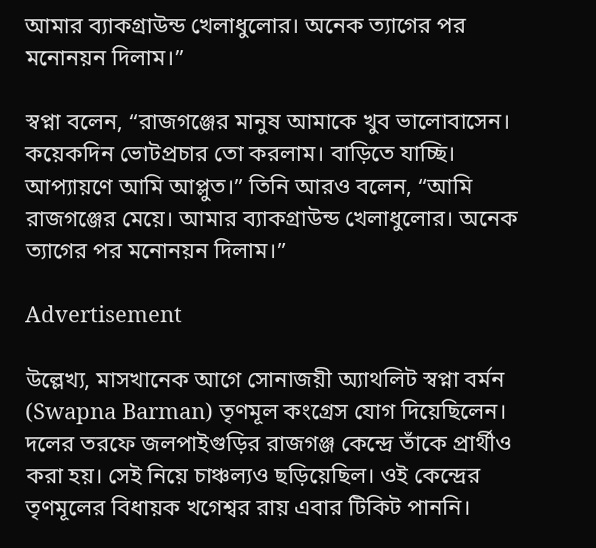আমার ব্যাকগ্রাউন্ড খেলাধুলোর। অনেক ত্যাগের পর মনোনয়ন দিলাম।”

স্বপ্না বলেন, “রাজগঞ্জের মানুষ আমাকে খুব ভালোবাসেন। কয়েকদিন ভোটপ্রচার তো করলাম। বাড়িতে যাচ্ছি। আপ্যায়ণে আমি আপ্লুত।” তিনি আরও বলেন, “আমি রাজগঞ্জের মেয়ে। আমার ব্যাকগ্রাউন্ড খেলাধুলোর। অনেক ত্যাগের পর মনোনয়ন দিলাম।”

Advertisement

উল্লেখ্য, মাসখানেক আগে সোনাজয়ী অ্যাথলিট স্বপ্না বর্মন (Swapna Barman) তৃণমূল কংগ্রেস যোগ দিয়েছিলেন। দলের তরফে জলপাইগুড়ির রাজগঞ্জ কেন্দ্রে তাঁকে প্রার্থীও করা হয়। সেই নিয়ে চাঞ্চল্যও ছড়িয়েছিল। ওই কেন্দ্রের তৃণমূলের বিধায়ক খগেশ্বর রায় এবার টিকিট পাননি।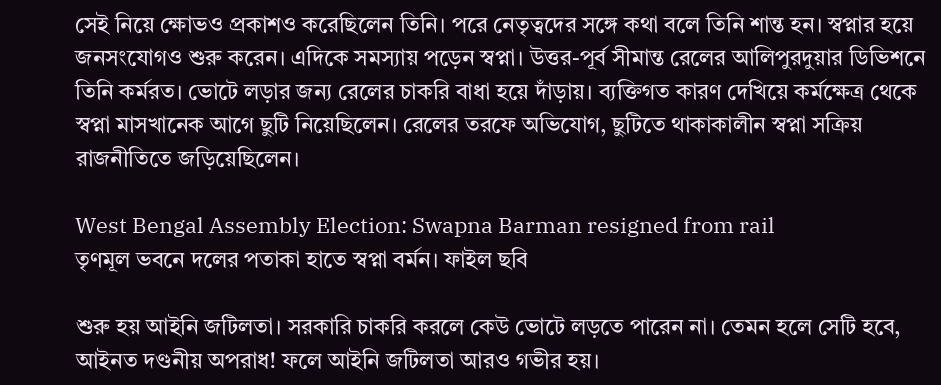সেই নিয়ে ক্ষোভও প্রকাশও করেছিলেন তিনি। পরে নেতৃত্বদের সঙ্গে কথা বলে তিনি শান্ত হন। স্বপ্নার হয়ে জনসংযোগও শুরু করেন। এদিকে সমস্যায় পড়েন স্বপ্না। উত্তর-পূর্ব সীমান্ত রেলের আলিপুরদুয়ার ডিভিশনে তিনি কর্মরত। ভোটে লড়ার জন্য রেলের চাকরি বাধা হয়ে দাঁড়ায়। ব্যক্তিগত কারণ দেখিয়ে কর্মক্ষেত্র থেকে স্বপ্না মাসখানেক আগে ছুটি নিয়েছিলেন। রেলের তরফে অভিযোগ, ছুটিতে থাকাকালীন স্বপ্না সক্রিয় রাজনীতিতে জড়িয়েছিলেন।

West Bengal Assembly Election: Swapna Barman resigned from rail
তৃণমূল ভবনে দলের পতাকা হাতে স্বপ্না বর্মন। ফাইল ছবি

শুরু হয় আইনি জটিলতা। সরকারি চাকরি করলে কেউ ভোটে লড়তে পারেন না। তেমন হলে সেটি হবে, আইনত দণ্ডনীয় অপরাধ! ফলে আইনি জটিলতা আরও গভীর হয়।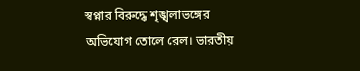স্বপ্নার বিরুদ্ধে শৃঙ্খলাভঙ্গের অভিযোগ তোলে রেল। ভারতীয়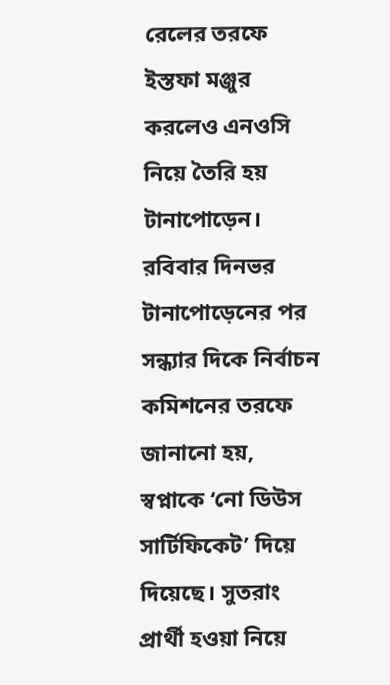রেলের তরফে ইস্তফা মঞ্জুর করলেও এনওসি নিয়ে তৈরি হয় টানাপোড়েন। রবিবার দিনভর টানাপোড়েনের পর সন্ধ্যার দিকে নির্বাচন কমিশনের তরফে জানানো হয়, স্বপ্নাকে ‘নো ডিউস সার্টিফিকেট’ দিয়ে দিয়েছে। সুতরাং প্রার্থী হওয়া নিয়ে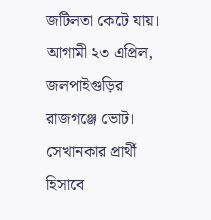জটিলতা কেটে যায়। আগামী ২৩ এপ্রিল, জলপাইগুড়ির রাজগঞ্জে ভোট। সেখানকার প্রার্থী হিসাবে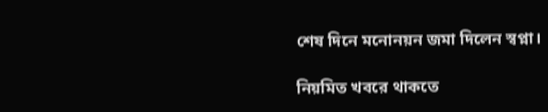শেষ দিনে মনোনয়ন জমা দিলেন স্বপ্না।

নিয়মিত খবরে থাকতে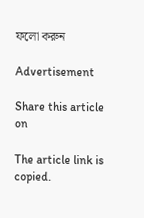ফলো করুন

Advertisement

Share this article on

The article link is copied.